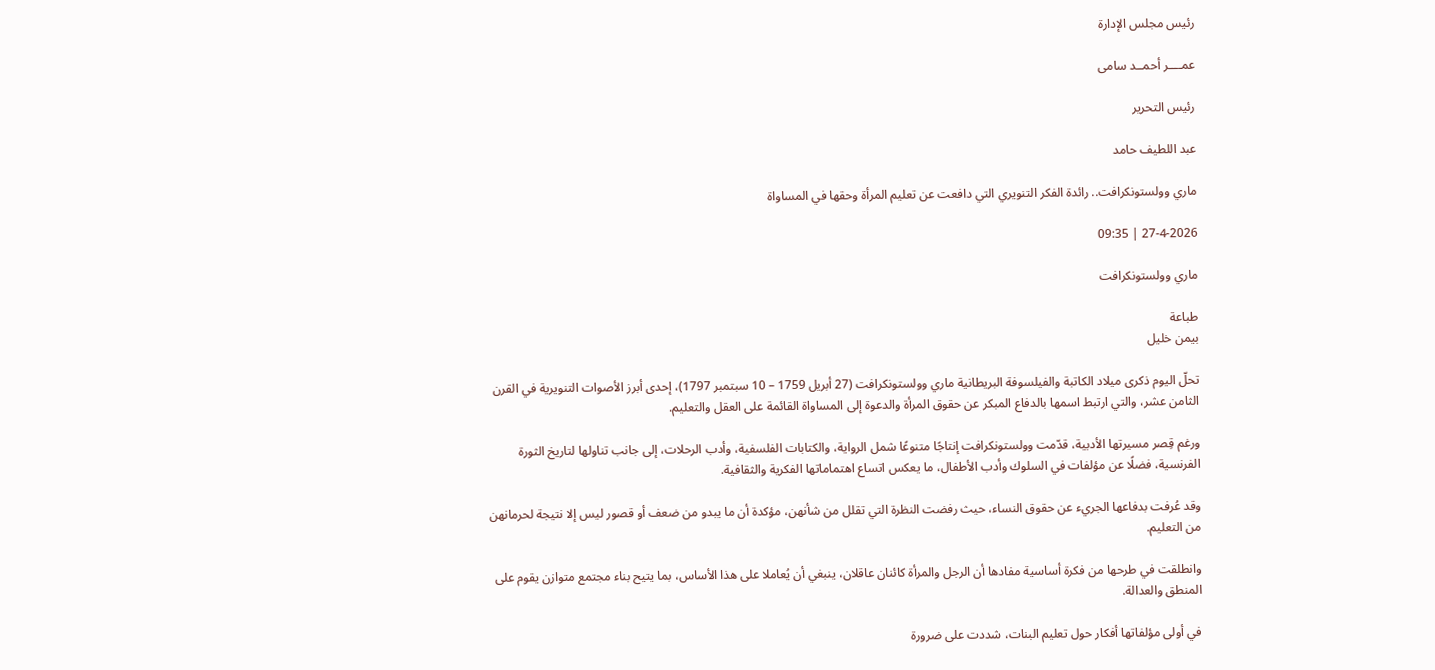رئيس مجلس الإدارة

عمــــر أحمــد سامى

رئيس التحرير

عبد اللطيف حامد

ماري وولستونكرافت.. رائدة الفكر التنويري التي دافعت عن تعليم المرأة وحقها في المساواة

27-4-2026 | 09:35

ماري وولستونكرافت

طباعة
بيمن خليل

تحلّ اليوم ذكرى ميلاد الكاتبة والفيلسوفة البريطانية ماري وولستونكرافت (27 أبريل 1759 – 10 سبتمبر 1797)، إحدى أبرز الأصوات التنويرية في القرن الثامن عشر، والتي ارتبط اسمها بالدفاع المبكر عن حقوق المرأة والدعوة إلى المساواة القائمة على العقل والتعليم.

ورغم قِصر مسيرتها الأدبية، قدّمت وولستونكرافت إنتاجًا متنوعًا شمل الرواية، والكتابات الفلسفية، وأدب الرحلات، إلى جانب تناولها لتاريخ الثورة الفرنسية، فضلًا عن مؤلفات في السلوك وأدب الأطفال، ما يعكس اتساع اهتماماتها الفكرية والثقافية.

وقد عُرفت بدفاعها الجريء عن حقوق النساء، حيث رفضت النظرة التي تقلل من شأنهن، مؤكدة أن ما يبدو من ضعف أو قصور ليس إلا نتيجة لحرمانهن من التعليم.

وانطلقت في طرحها من فكرة أساسية مفادها أن الرجل والمرأة كائنان عاقلان، ينبغي أن يُعاملا على هذا الأساس، بما يتيح بناء مجتمع متوازن يقوم على المنطق والعدالة.

في أولى مؤلفاتها أفكار حول تعليم البنات، شددت على ضرورة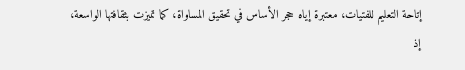إتاحة التعليم للفتيات، معتبرة إياه حجر الأساس في تحقيق المساواة، كما تميزت بثقافتها الواسعة، إذ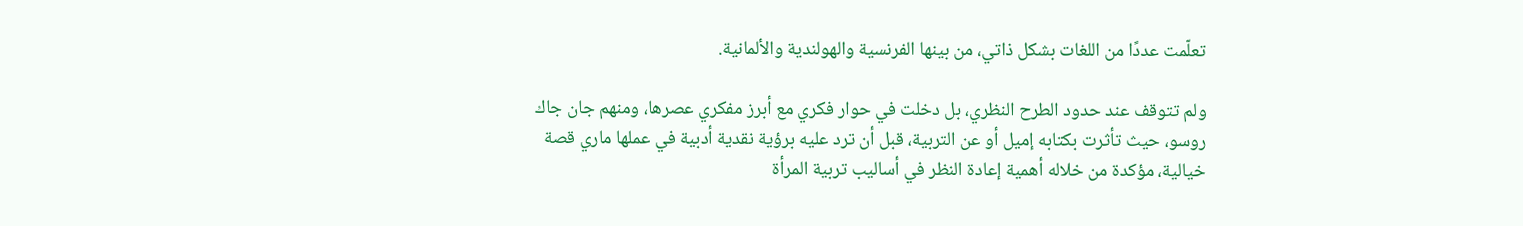تعلّمت عددًا من اللغات بشكل ذاتي، من بينها الفرنسية والهولندية والألمانية.

ولم تتوقف عند حدود الطرح النظري، بل دخلت في حوار فكري مع أبرز مفكري عصرها، ومنهم جان جاك روسو، حيث تأثرت بكتابه إميل أو عن التربية، قبل أن ترد عليه برؤية نقدية أدبية في عملها ماري قصة خيالية، مؤكدة من خلاله أهمية إعادة النظر في أساليب تربية المرأة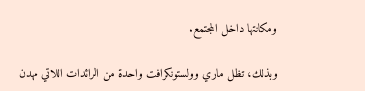ومكانتها داخل المجتمع.

وبذلك، تظل ماري وولستونكرافت واحدة من الرائدات اللاتي مهدن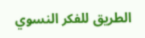الطريق للفكر النسوي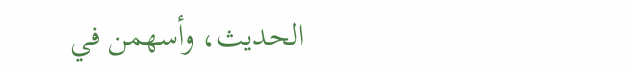الحديث، وأسهمن في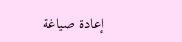إعادة صياغة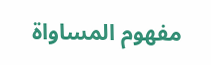مفهوم المساواة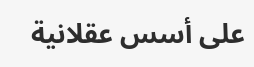على أسس عقلانية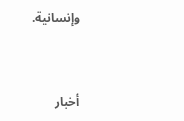وإنسانية.



أخبار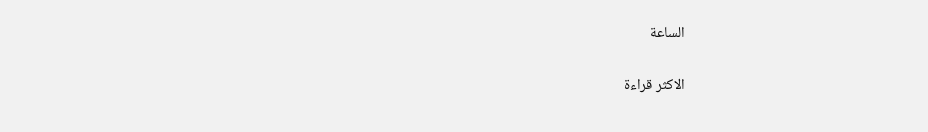الساعة

الاكثر قراءة